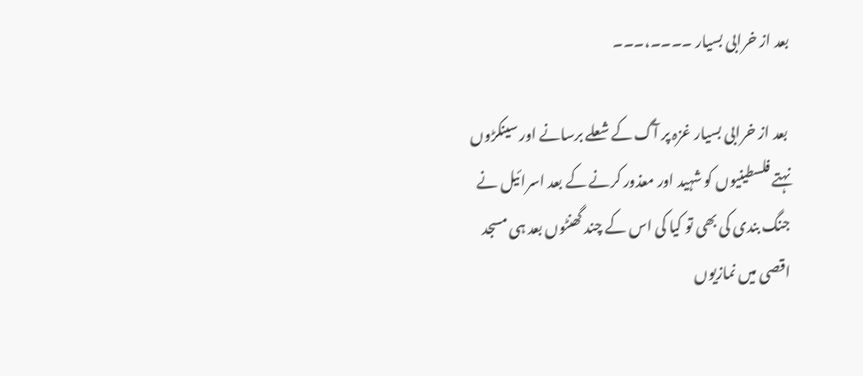بعد از خرابی بسیار ۔۔۔۔،۔۔۔

 بعد از خرابی بسیار غزہ پر آگ کے شعلے برسانے اور سینکڑوں نہتے فلسطینیوں کو شہید اور معذور کرنے کے بعد اسرائیل نے جنگ بندی کی بھی تو کیا کی اس کے چند گھنٹوں بعد ہی مسجد اقصی میں نمازیوں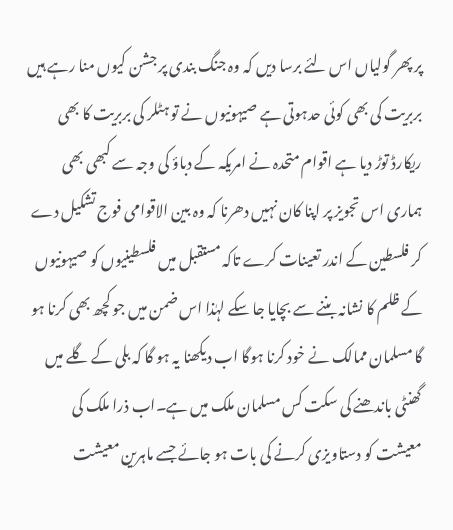پر پھر گولیاں اس لئے برسا دیں کہ وہ جنگ بندی پر جشن کیوں منا رہے ہیں بربریت کی بھی کوئی حدہوتی ہے صیہونیوں نے تو ہٹلر کی بربریت کا بھی ریکارڈ توڑ دیا ہے اقوام متحدہ نے امریکہ کے دباؤ کی وجہ سے کبھی بھی ہماری اس تجویز پر اپنا کان نہیں دھرنا کہ وہ بین الاقوامی فوج تشکیل دے کر فلسطین کے اندر تعینات کرے تاکہ مستقبل میں فلسطینیوں کو صیہونیوں کے ظلم کا نشانہ بننے سے بچایا جا سکے لہٰذا اس ضمن میں جو کچھ بھی کرنا ہو گا مسلمان ممالک نے خود کرنا ہوگا اب دیکھنا یہ ہو گا کہ بلی کے گلے میں گھنٹی باندھنے کی سکت کس مسلمان ملک میں ہے۔اب ذرا ملک کی معیشت کو دستاویزی کرنے کی بات ہو جائے جسے ماہرین معیشت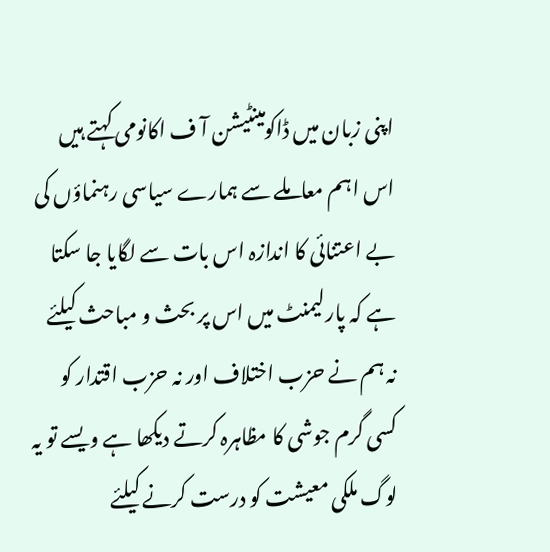اپنی زبان میں ڈاکومینٹیشن آ ف اکانومی کہتے ہیں اس اہم معاملے سے ہمارے سیاسی رہنماؤں کی بے اعتنائی کا اندازہ اس بات سے لگایا جا سکتا ہے کہ پارلیمنٹ میں اس پر بحث و مباحث کیلئے نہ ہم نے حزب اختلاف اور نہ حزب اقتدار کو کسی گرم جوشی کا مظاہرہ کرتے دیکھا ہے ویسے تو یہ لوگ ملکی معیشت کو درست کرنے کیلئے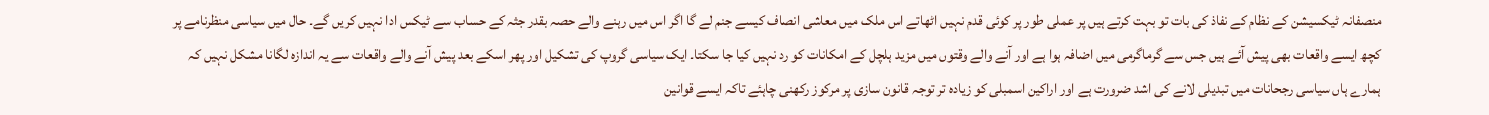منصفانہ ٹیکسیشن کے نظام کے نفاذ کی بات تو بہت کرتے ہیں پر عملی طور پر کوئی قدم نہیں اٹھاتے اس ملک میں معاشی انصاف کیسے جنم لے گا اگر اس میں رہنے والے حصہ بقدر جثہ کے حساب سے ٹیکس ادا نہیں کریں گے۔ حال میں سیاسی منظرنامے پر کچھ ایسے واقعات بھی پیش آئے ہیں جس سے گرماگرمی میں اضافہ ہوا ہے اور آنے والے وقتوں میں مزید ہلچل کے امکانات کو رد نہیں کیا جا سکتا۔ ایک سیاسی گروپ کی تشکیل اور پھر اسکے بعد پیش آنے والے واقعات سے یہ اندازہ لگانا مشکل نہیں کہ ہمارے ہاں سیاسی رجحانات میں تبدیلی لانے کی اشد ضرورت ہے اور اراکین اسمبلی کو زیادہ تر توجہ قانون سازی پر مرکوز رکھنی چاہئے تاکہ ایسے قوانین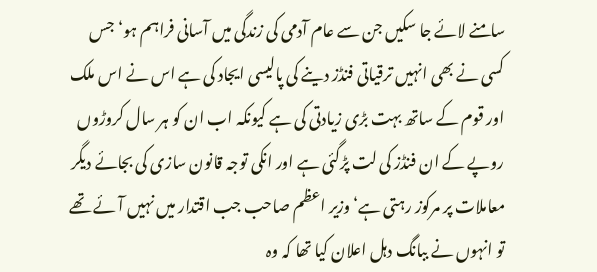سامنے لائے جا سکیں جن سے عام آدمی کی زندگی میں آسانی فراہم ہو‘ جس کسی نے بھی انہیں ترقیاتی فنڈز دینے کی پالیسی ایجاد کی ہے اس نے اس ملک اور قوم کے ساتھ بہت بڑی زیادتی کی ہے کیونکہ اب ان کو ہر سال کروڑوں روپے کے ان فنڈز کی لت پڑگئی ہے اور انکی توجہ قانون سازی کی بجائے دیگر معاملات پر مرکوز رہتی ہے‘ وزیر اعظم صاحب جب اقتدار میں نہیں آ ئے تھے تو انہوں نے ببانگ دہل اعلان کیا تھا کہ وہ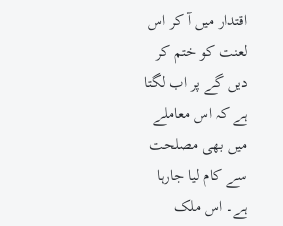اقتدار میں آ کر اس لعنت کو ختم کر دیں گے پر اب لگتا ہے کہ اس معاملے میں بھی مصلحت سے کام لیا جارہا ہے۔ اس ملک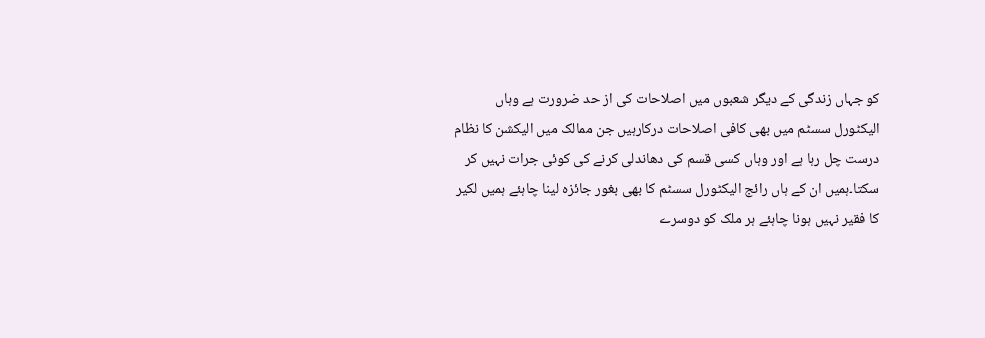کو جہاں زندگی کے دیگر شعبوں میں اصلاحات کی از حد ضرورت ہے وہاں الیکٹورل سسٹم میں بھی کافی اصلاحات درکارہیں جن ممالک میں الیکشن کا نظام درست چل رہا ہے اور وہاں کسی قسم کی دھاندلی کرنے کی کوئی جرات نہیں کر سکتا۔ہمیں ان کے ہاں رائج الیکٹورل سسٹم کا بھی بغور جائزہ لینا چاہئے ہمیں لکیر کا فقیر نہیں ہونا چاہئے ہر ملک کو دوسرے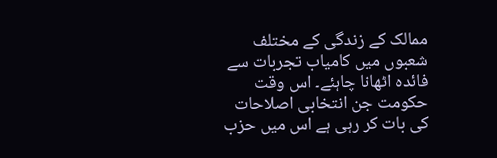ممالک کے زندگی کے مختلف شعبوں میں کامیاب تجربات سے فائدہ اٹھانا چاہئے۔ اس وقت حکومت جن انتخابی اصلاحات کی بات کر رہی ہے اس میں حزب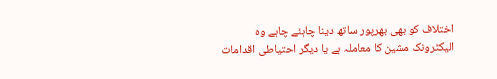اختلاف کو بھی بھرپور ساتھ دینا چاہئے چاہے وہ الیکٹرونک مشین کا معاملہ ہے یا دیگر احتیاطی اقدامات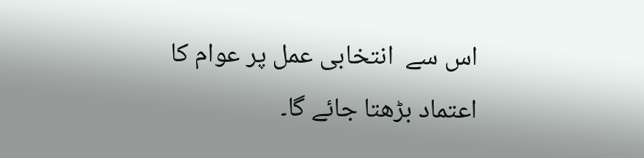اس سے  انتخابی عمل پر عوام کا اعتماد بڑھتا جائے گا۔